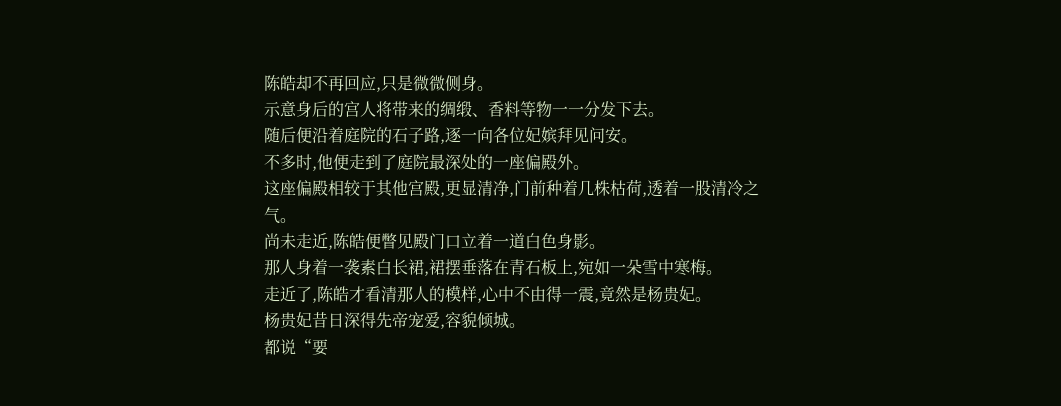陈皓却不再回应,只是微微侧身。
示意身后的宫人将带来的绸缎、香料等物一一分发下去。
随后便沿着庭院的石子路,逐一向各位妃嫔拜见问安。
不多时,他便走到了庭院最深处的一座偏殿外。
这座偏殿相较于其他宫殿,更显清净,门前种着几株枯荷,透着一股清冷之气。
尚未走近,陈皓便瞥见殿门口立着一道白色身影。
那人身着一袭素白长裙,裙摆垂落在青石板上,宛如一朵雪中寒梅。
走近了,陈皓才看清那人的模样,心中不由得一震,竟然是杨贵妃。
杨贵妃昔日深得先帝宠爱,容貌倾城。
都说“要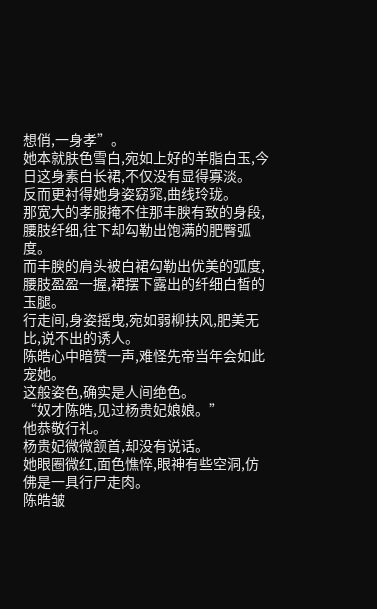想俏,一身孝”。
她本就肤色雪白,宛如上好的羊脂白玉,今日这身素白长裙,不仅没有显得寡淡。
反而更衬得她身姿窈窕,曲线玲珑。
那宽大的孝服掩不住那丰腴有致的身段,腰肢纤细,往下却勾勒出饱满的肥臀弧度。
而丰腴的肩头被白裙勾勒出优美的弧度,腰肢盈盈一握,裙摆下露出的纤细白皙的玉腿。
行走间,身姿摇曳,宛如弱柳扶风,肥美无比,说不出的诱人。
陈皓心中暗赞一声,难怪先帝当年会如此宠她。
这般姿色,确实是人间绝色。
“奴才陈皓,见过杨贵妃娘娘。”
他恭敬行礼。
杨贵妃微微颔首,却没有说话。
她眼圈微红,面色憔悴,眼神有些空洞,仿佛是一具行尸走肉。
陈皓皱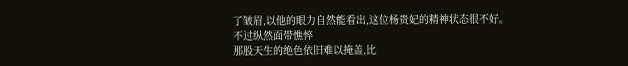了皱眉,以他的眼力自然能看出,这位杨贵妃的精神状态很不好。
不过纵然面带憔悴
那股天生的绝色依旧难以掩盖,比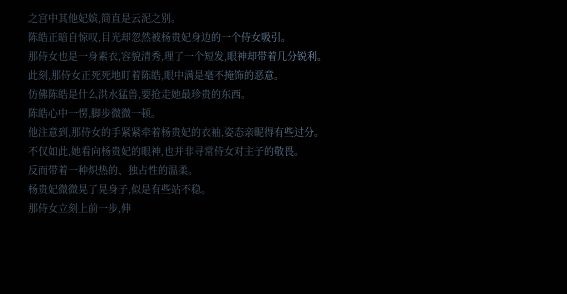之宫中其他妃嫔,简直是云泥之别。
陈皓正暗自惊叹,目光却忽然被杨贵妃身边的一个侍女吸引。
那侍女也是一身素衣,容貌清秀,理了一个短发,眼神却带着几分锐利。
此刻,那侍女正死死地盯着陈皓,眼中满是毫不掩饰的恶意。
仿佛陈皓是什么洪水猛兽,要抢走她最珍贵的东西。
陈皓心中一愣,脚步微微一顿。
他注意到,那侍女的手紧紧牵着杨贵妃的衣袖,姿态亲昵得有些过分。
不仅如此,她看向杨贵妃的眼神,也并非寻常侍女对主子的敬畏。
反而带着一种炽热的、独占性的温柔。
杨贵妃微微晃了晃身子,似是有些站不稳。
那侍女立刻上前一步,伸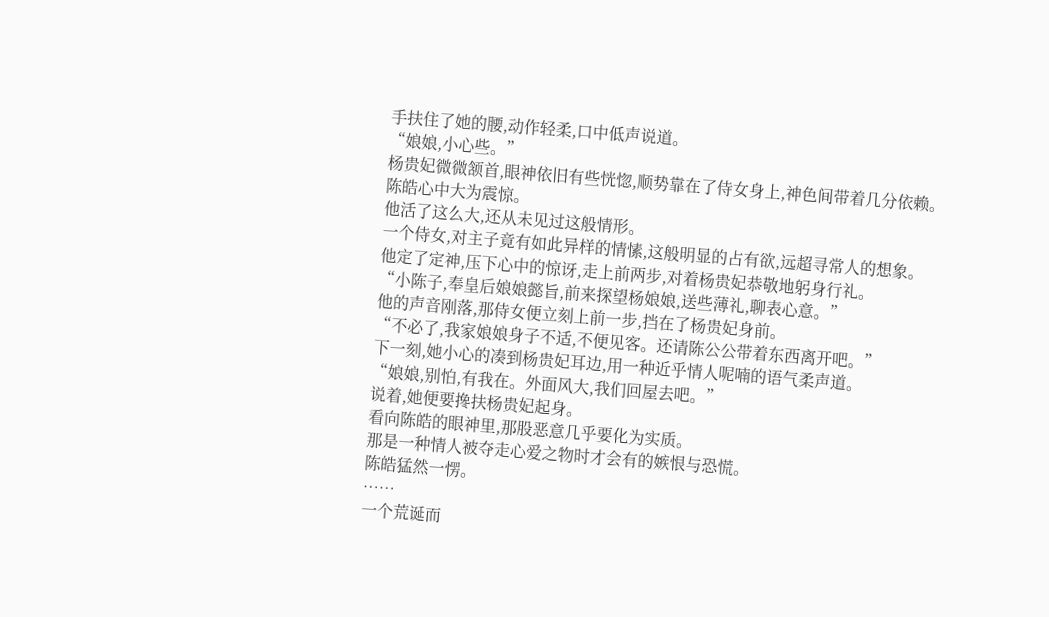手扶住了她的腰,动作轻柔,口中低声说道。
“娘娘,小心些。”
杨贵妃微微颔首,眼神依旧有些恍惚,顺势靠在了侍女身上,神色间带着几分依赖。
陈皓心中大为震惊。
他活了这么大,还从未见过这般情形。
一个侍女,对主子竟有如此异样的情愫,这般明显的占有欲,远超寻常人的想象。
他定了定神,压下心中的惊讶,走上前两步,对着杨贵妃恭敬地躬身行礼。
“小陈子,奉皇后娘娘懿旨,前来探望杨娘娘,送些薄礼,聊表心意。”
他的声音刚落,那侍女便立刻上前一步,挡在了杨贵妃身前。
“不必了,我家娘娘身子不适,不便见客。还请陈公公带着东西离开吧。”
下一刻,她小心的凑到杨贵妃耳边,用一种近乎情人呢喃的语气柔声道。
“娘娘,别怕,有我在。外面风大,我们回屋去吧。”
说着,她便要搀扶杨贵妃起身。
看向陈皓的眼神里,那股恶意几乎要化为实质。
那是一种情人被夺走心爱之物时才会有的嫉恨与恐慌。
陈皓猛然一愣。
……
一个荒诞而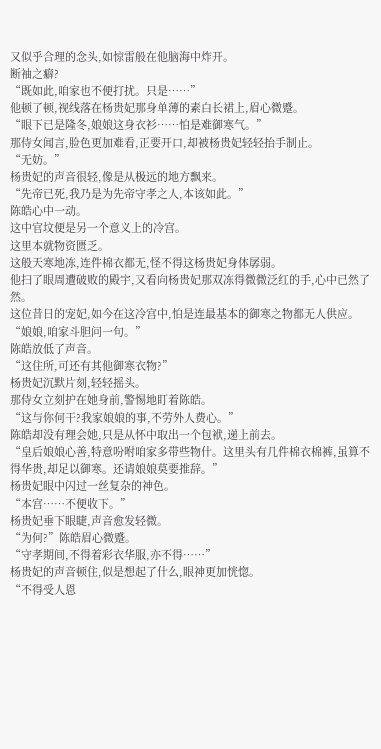又似乎合理的念头,如惊雷般在他脑海中炸开。
断袖之癖?
“既如此,咱家也不便打扰。只是……”
他顿了顿,视线落在杨贵妃那身单薄的素白长裙上,眉心微蹙。
“眼下已是隆冬,娘娘这身衣衫……怕是难御寒气。”
那侍女闻言,脸色更加难看,正要开口,却被杨贵妃轻轻抬手制止。
“无妨。”
杨贵妃的声音很轻,像是从极远的地方飘来。
“先帝已死,我乃是为先帝守孝之人,本该如此。”
陈皓心中一动。
这中官坟便是另一个意义上的冷宫。
这里本就物资匮乏。
这般天寒地冻,连件棉衣都无,怪不得这杨贵妃身体孱弱。
他扫了眼周遭破败的殿宇,又看向杨贵妃那双冻得微微泛红的手,心中已然了然。
这位昔日的宠妃,如今在这冷宫中,怕是连最基本的御寒之物都无人供应。
“娘娘,咱家斗胆问一句。”
陈皓放低了声音。
“这住所,可还有其他御寒衣物?”
杨贵妃沉默片刻,轻轻摇头。
那侍女立刻护在她身前,警惕地盯着陈皓。
“这与你何干?我家娘娘的事,不劳外人费心。”
陈皓却没有理会她,只是从怀中取出一个包袱,递上前去。
“皇后娘娘心善,特意吩咐咱家多带些物什。这里头有几件棉衣棉裤,虽算不得华贵,却足以御寒。还请娘娘莫要推辞。”
杨贵妃眼中闪过一丝复杂的神色。
“本宫……不便收下。”
杨贵妃垂下眼睫,声音愈发轻微。
“为何?”陈皓眉心微蹙。
“守孝期间,不得着彩衣华服,亦不得……”
杨贵妃的声音顿住,似是想起了什么,眼神更加恍惚。
“不得受人恩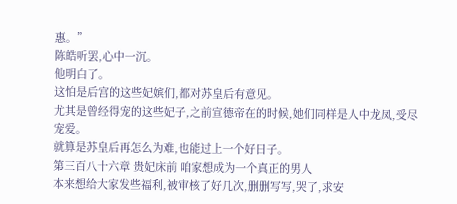惠。”
陈皓听罢,心中一沉。
他明白了。
这怕是后宫的这些妃嫔们,都对苏皇后有意见。
尤其是曾经得宠的这些妃子,之前宣德帝在的时候,她们同样是人中龙凤,受尽宠爱。
就算是苏皇后再怎么为难,也能过上一个好日子。
第三百八十六章 贵妃床前 咱家想成为一个真正的男人
本来想给大家发些福利,被审核了好几次,删删写写,哭了,求安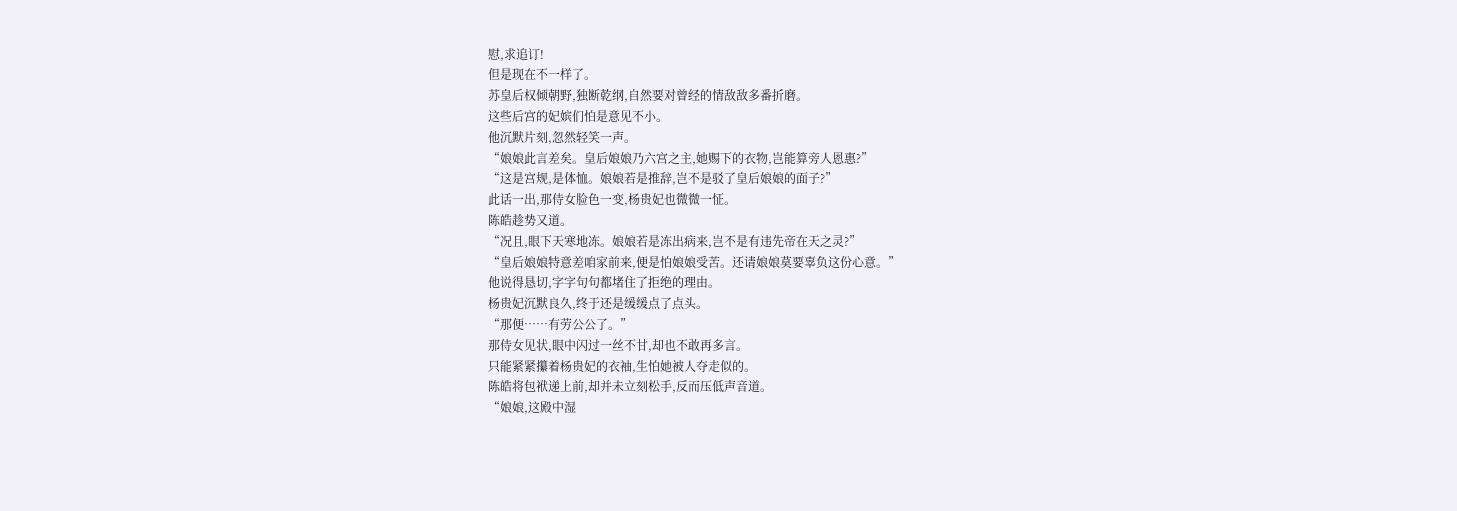慰,求追订!
但是现在不一样了。
苏皇后权倾朝野,独断乾纲,自然要对曾经的情敌敌多番折磨。
这些后宫的妃嫔们怕是意见不小。
他沉默片刻,忽然轻笑一声。
“娘娘此言差矣。皇后娘娘乃六宫之主,她赐下的衣物,岂能算旁人恩惠?”
“这是宫规,是体恤。娘娘若是推辞,岂不是驳了皇后娘娘的面子?”
此话一出,那侍女脸色一变,杨贵妃也微微一怔。
陈皓趁势又道。
“况且,眼下天寒地冻。娘娘若是冻出病来,岂不是有违先帝在天之灵?”
“皇后娘娘特意差咱家前来,便是怕娘娘受苦。还请娘娘莫要辜负这份心意。”
他说得恳切,字字句句都堵住了拒绝的理由。
杨贵妃沉默良久,终于还是缓缓点了点头。
“那便……有劳公公了。”
那侍女见状,眼中闪过一丝不甘,却也不敢再多言。
只能紧紧攥着杨贵妃的衣袖,生怕她被人夺走似的。
陈皓将包袱递上前,却并未立刻松手,反而压低声音道。
“娘娘,这殿中湿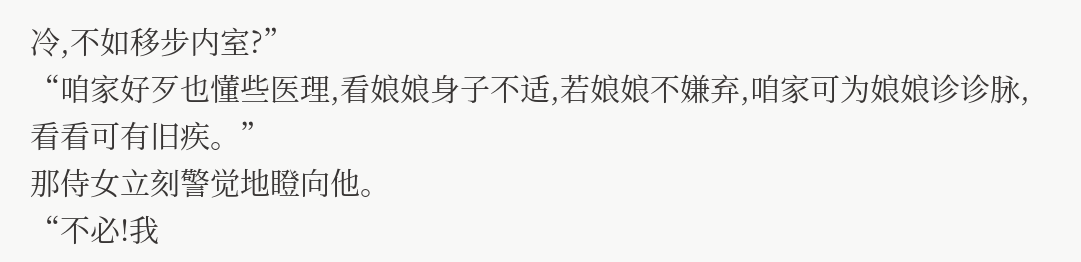冷,不如移步内室?”
“咱家好歹也懂些医理,看娘娘身子不适,若娘娘不嫌弃,咱家可为娘娘诊诊脉,看看可有旧疾。”
那侍女立刻警觉地瞪向他。
“不必!我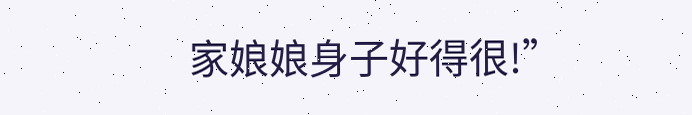家娘娘身子好得很!”